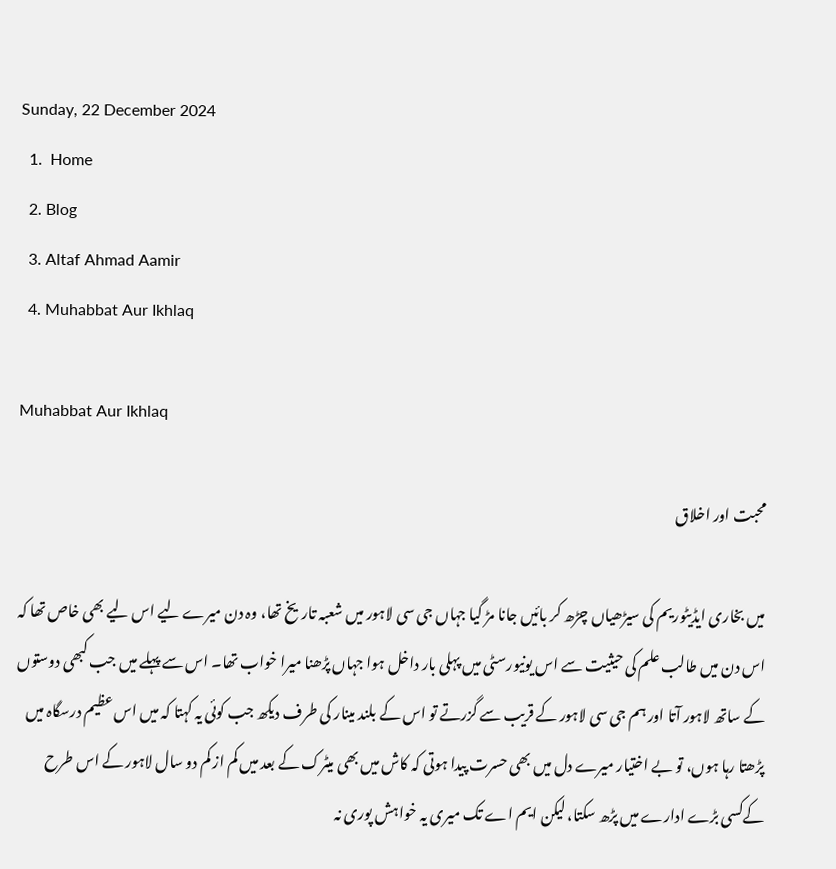Sunday, 22 December 2024
  1.  Home
  2. Blog
  3. Altaf Ahmad Aamir
  4. Muhabbat Aur Ikhlaq

Muhabbat Aur Ikhlaq

محبت اور اخلاق

میں بخاری ایڈیٹوریم کی سیڑھیاں چڑھ کر بائیں جانا مڑ گیا جہاں جی سی لاہور میں شعبہ تاریخ تھا، وہ دن میرے لیے اس لیے بھی خاص تھا کہ اس دن میں طالب علم کی حیثیت سے اس یونیورسٹی میں پہلی بار داخل ہوا جہاں پڑھنا میرا خواب تھا۔ اس سے پہلے میں جب کبھی دوستوں کے ساتھ لاہور آتا اور ہم جی سی لاہور کے قریب سے گزرتے تو اس کے بلند مینار کی طرف دیکھ جب کوئی یہ کہتا کہ میں اس عظیم درسگاہ میں پڑھتا رہا ہوں، تو بے اختیار میرے دل میں بھی حسرت پیدا ہوتی کہ کاش میں بھی میٹرک کے بعد میں کم از کم دو سال لاہور کے اس طرح کےکسی بڑے ادارے میں پڑھ سکتا، لیکن ایم اے تک میری یہ خواہش پوری نہ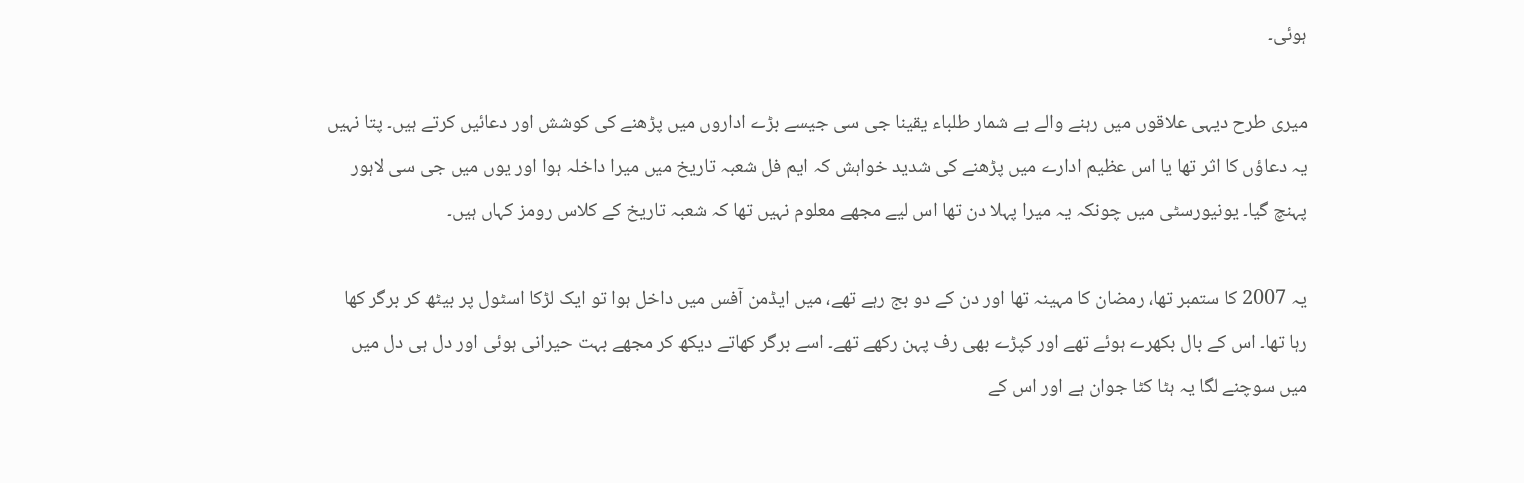ہوئی۔

میری طرح دیہی علاقوں میں رہنے والے بے شمار طلباء یقینا جی سی جیسے بڑے اداروں میں پڑھنے کی کوشش اور دعائیں کرتے ہیں۔ پتا نہیں یہ دعاؤں کا اثر تھا یا اس عظیم ادارے میں پڑھنے کی شدید خواہش کہ ایم فل شعبہ تاریخ میں میرا داخلہ ہوا اور یوں میں جی سی لاہور پہنچ گیا۔ یونیورسٹی میں چونکہ یہ میرا پہلا دن تھا اس لیے مجھے معلوم نہیں تھا کہ شعبہ تاریخ کے کلاس رومز کہاں ہیں۔

یہ 2007 کا ستمبر تھا، رمضان کا مہینہ تھا اور دن کے دو بج رہے تھے، میں ایڈمن آفس میں داخل ہوا تو ایک لڑکا اسٹول پر بیٹھ کر برگر کھا رہا تھا۔ اس کے بال بکھرے ہوئے تھے اور کپڑے بھی رف پہن رکھے تھے۔ اسے برگر کھاتے دیکھ کر مجھے بہت حیرانی ہوئی اور دل ہی دل میں میں سوچنے لگا یہ ہٹا کٹا جوان ہے اور اس کے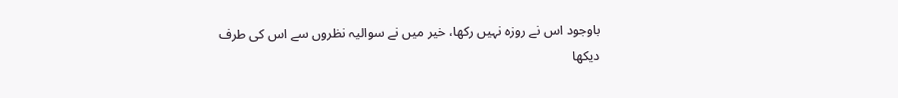باوجود اس نے روزہ نہیں رکھا، خیر میں نے سوالیہ نظروں سے اس کی طرف دیکھا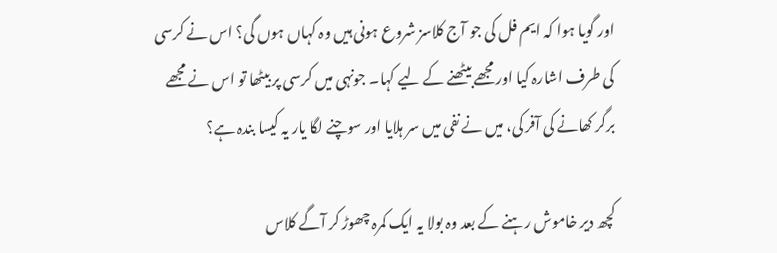اور گویا ہوا کہ ایم فل کی جو آج کلاسز شروع ہونی ہیں وہ کہاں ہوں گی؟ اس نے کرسی کی طرف اشارہ کیا اور مجھے بیٹھنے کے لیے کہا۔ جونہی میں کرسی پر بیٹھا تو اس نے مجھے برگر کھانے کی آفر کی، میں نے نفی میں سر ہلایا اور سوچنے لگا یار یہ کیسا بندہ ہے؟

کچھ دیر خاموش رہنے کے بعد وہ بولا یہ ایک کمرہ چھوڑ کر آگے کلاس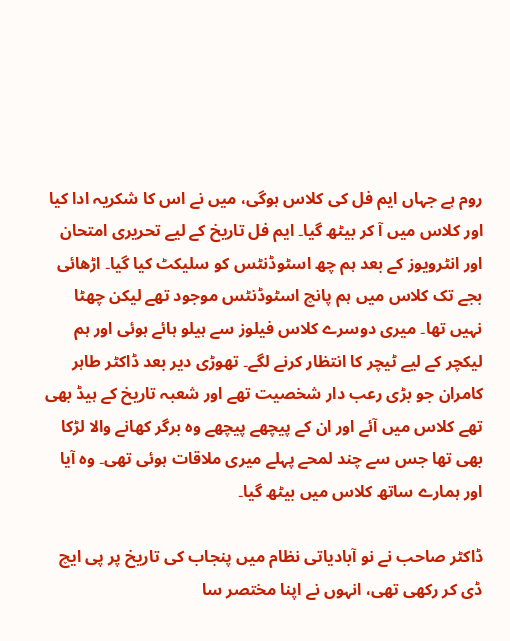روم ہے جہاں ایم فل کی کلاس ہوگی، میں نے اس کا شکریہ ادا کیا اور کلاس میں آ کر بیٹھ گیا۔ ایم فل تاریخ کے لیے تحریری امتحان اور انٹرویوز کے بعد ہم چھ اسٹوڈنٹس کو سلیکٹ کیا گیا۔ اڑھائی بجے تک کلاس میں ہم پانچ اسٹوڈنٹس موجود تھے لیکن چھٹا نہیں تھا۔ میری دوسرے کلاس فیلوز سے ہیلو ہائے ہوئی اور ہم لیکچر کے لیے ٹیچر کا انتظار کرنے لگے۔ تھوڑی دیر بعد ڈاکٹر طاہر کامران جو بڑی رعب دار شخصیت تھے اور شعبہ تاریخ کے ہیڈ بھی تھے کلاس میں آئے اور ان کے پیچھے پیچھے وہ برگر کھانے والا لڑکا بھی تھا جس سے چند لمحے پہلے میری ملاقات ہوئی تھی۔ وہ آیا اور ہمارے ساتھ کلاس میں بیٹھ گیا۔

ڈاکٹر صاحب نے نو آبادیاتی نظام میں پنجاب کی تاریخ پر پی ایچ ڈی کر رکھی تھی، انہوں نے اپنا مختصر سا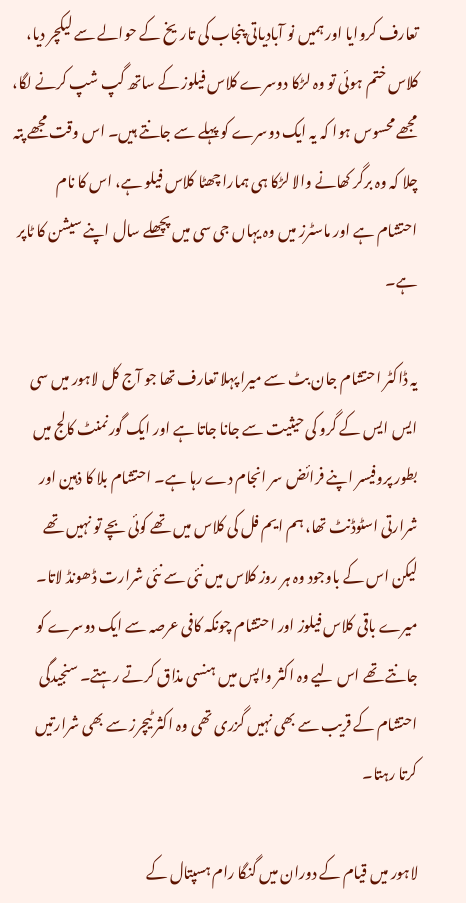تعارف کروایا اور ہمیں نو آبادیاتی پنجاب کی تاریخ کے حوالے سے لیکچر دیا، کلاس ختم ہوئی تو وہ لڑکا دوسرے کلاس فیلوز کے ساتھ گپ شپ کرنے لگا، مجھے محسوس ہوا کہ یہ ایک دوسرے کو پہلے سے جانتے ہیں۔ اس وقت مجھے پتہ چلا کہ وہ برگر کھانے والا لڑکا ہی ہمارا چھٹا کلاس فیلو ہے، اس کا نام احتشام ہے اور ماسٹرز میں وہ یہاں جی سی میں پچھلے سال اپنے سیشن کا ٹاپر ہے۔

یہ ڈاکٹر احتشام جان بٹ سے میرا پہلا تعارف تھا جو آج کل لاہور میں سی ایس ایس کے گرو کی حیثیت سے جانا جاتا ہے اور ایک گورنمنٹ کالج میں بطور پروفیسر اپنے فرائض سر انجام دے رہا ہے۔ احتشام بلا کا ذہین اور شرارتی اسٹوڈنٹ تھا، ہم ایم فل کی کلاس میں تھے کوئی بچے تو نہیں تھے لیکن اس کے باوجود وہ ہر روز کلاس میں نئی سے نئی شرارت ڈھونڈ لاتا۔ میرے باقی کلاس فیلوز اور احتشام چونکہ کافی عرصہ سے ایک دوسرے کو جانتے تھے اس لیے وہ اکثر واپس میں ہنسی مذاق کرتے رہتے۔ سنجیدگی احتشام کے قریب سے بھی نہیں گزری تھی وہ اکثر ٹیچرز سے بھی شرارتیں کرتا رہتا۔

لاہور میں قیام کے دوران میں گنگا رام ہسپتال کے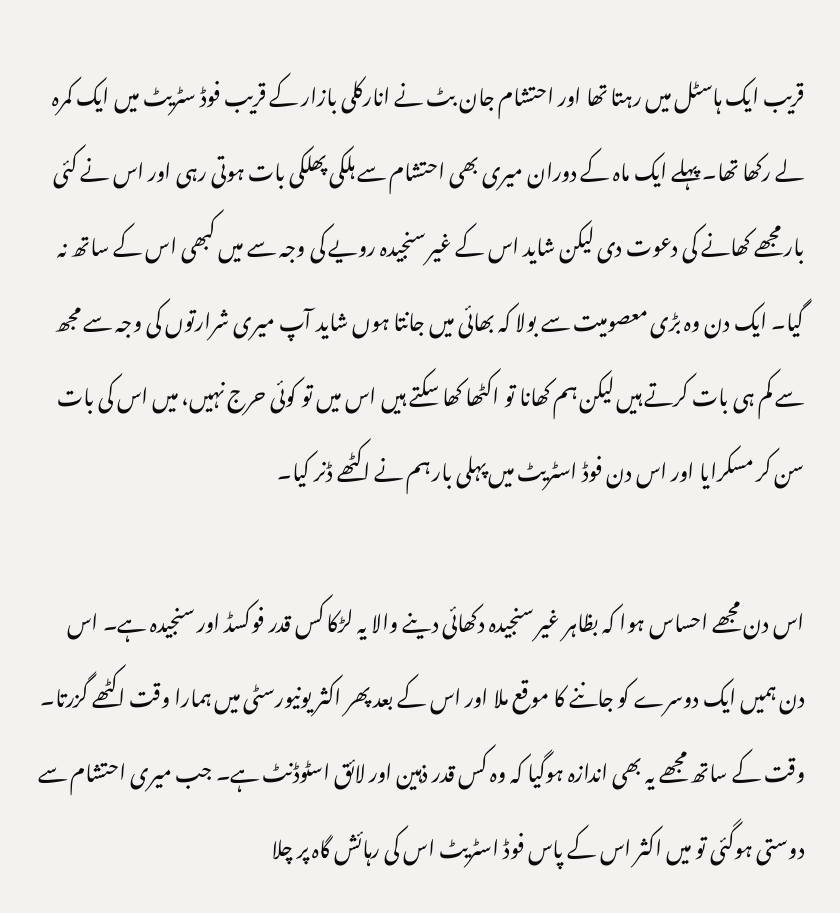قریب ایک ہاسٹل میں رہتا تھا اور احتشام جان بٹ نے انارکلی بازار کے قریب فوڈ سٹریٹ میں ایک کمرہ لے رکھا تھا۔ پہلے ایک ماہ کے دوران میری بھی احتشام سے ہلکی پھلکی بات ہوتی رہی اور اس نے کئی بار مجھے کھانے کی دعوت دی لیکن شاید اس کے غیر سنجیدہ رویے کی وجہ سے میں کبھی اس کے ساتھ نہ گیا۔ ایک دن وہ بڑی معصومیت سے بولا کہ بھائی میں جانتا ہوں شاید آپ میری شرارتوں کی وجہ سے مجھ سے کم ہی بات کرتے ہیں لیکن ہم کھانا تو اکٹھا کھا سکتے ہیں اس میں تو کوئی حرج نہیں، میں اس کی بات سن کر مسکرایا اور اس دن فوڈ اسٹریٹ میں پہلی بار ہم نے اکٹھے ڈنر کیا۔

اس دن مجھے احساس ہوا کہ بظاہر غیر سنجیدہ دکھائی دینے والا یہ لڑکا کس قدر فوکسڈ اور سنجیدہ ہے۔ اس دن ہمیں ایک دوسرے کو جاننے کا موقع ملا اور اس کے بعد پھر اکثر یونیورسٹی میں ہمارا وقت اکٹھے گزرتا۔ وقت کے ساتھ مجھے یہ بھی اندازہ ہوگیا کہ وہ کس قدر ذہین اور لائق اسٹوڈنٹ ہے۔ جب میری احتشام سے دوستی ہوگئی تو میں اکثر اس کے پاس فوڈ اسٹریٹ اس کی رہائش گاہ پر چلا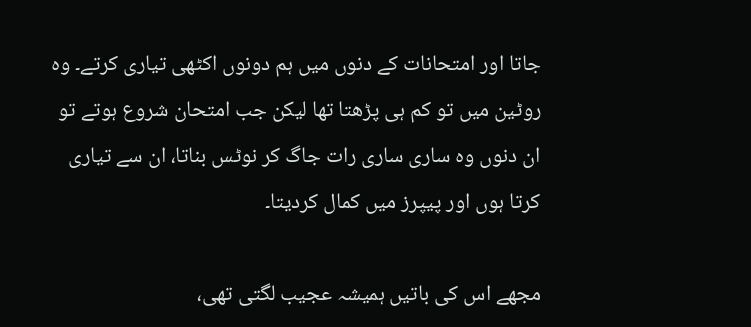جاتا اور امتحانات کے دنوں میں ہم دونوں اکٹھی تیاری کرتے۔ وہ روٹین میں تو کم ہی پڑھتا تھا لیکن جب امتحان شروع ہوتے تو ان دنوں وہ ساری ساری رات جاگ کر نوٹس بناتا، ان سے تیاری کرتا ہوں اور پیپرز میں کمال کردیتا۔

مجھے اس کی باتیں ہمیشہ عجیب لگتی تھی،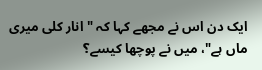ایک دن اس نے مجھے کہا کہ "انار کلی میری ماں ہے"، میں نے پوچھا کیسے؟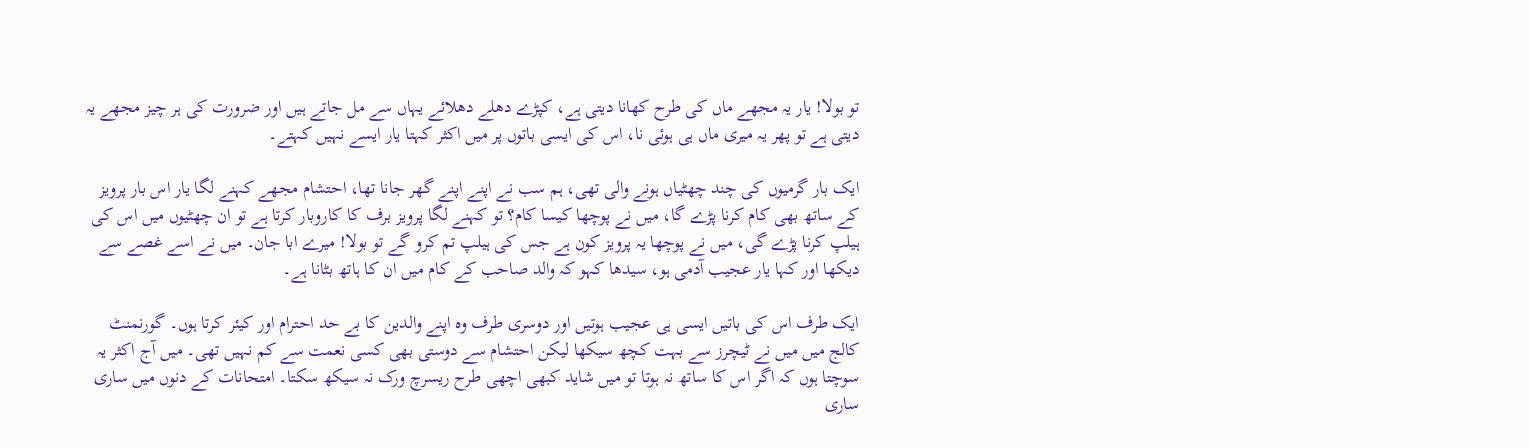تو بولا! یار یہ مجھے ماں کی طرح کھانا دیتی ہے، کپڑے دھلے دھلائے یہاں سے مل جاتے ہیں اور ضرورت کی ہر چیز مجھے یہ دیتی ہے تو پھر یہ میری ماں ہی ہوئی نا، اس کی ایسی باتوں پر میں اکثر کہتا یار ایسے نہیں کہتے۔

ایک بار گرمیوں کی چند چھٹیاں ہونے والی تھی، ہم سب نے اپنے اپنے گھر جانا تھا، احتشام مجھے کہنے لگا یار اس بار پرویز کے ساتھ بھی کام کرنا پڑے گا، میں نے پوچھا کیسا کام؟ تو کہنے لگا پرویز برف کا کاروبار کرتا ہے تو ان چھٹیوں میں اس کی ہیلپ کرنا پڑے گی، میں نے پوچھا یہ پرویز کون ہے جس کی ہیلپ تم کرو گے تو بولا! میرے ابا جان۔ میں نے اسے غصے سے دیکھا اور کہا یار عجیب آدمی ہو، سیدھا کہو کہ والد صاحب کے کام میں ان کا ہاتھ بٹانا ہے۔

ایک طرف اس کی باتیں ایسی ہی عجیب ہوتیں اور دوسری طرف وہ اپنے والدین کا بے حد احترام اور کیئر کرتا ہوں۔ گورنمنٹ کالج میں میں نے ٹیچرز سے بہت کچھ سیکھا لیکن احتشام سے دوستی بھی کسی نعمت سے کم نہیں تھی۔ میں آج اکثر یہ سوچتا ہوں کہ اگر اس کا ساتھ نہ ہوتا تو میں شاید کبھی اچھی طرح ریسرچ ورک نہ سیکھ سکتا۔ امتحانات کے دنوں میں ساری ساری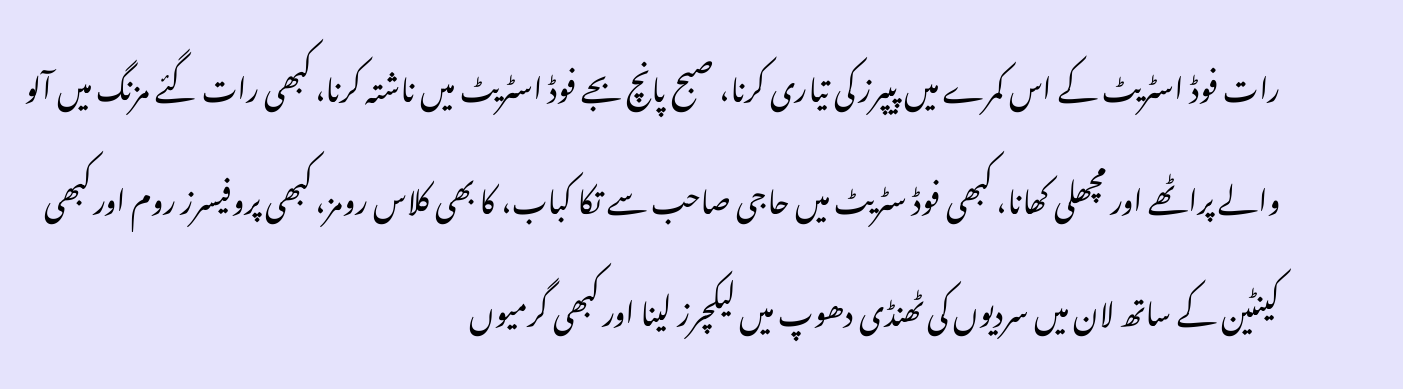رات فوڈ اسٹریٹ کے اس کمرے میں پیپرز کی تیاری کرنا، صبح پانچ بجے فوڈ اسٹریٹ میں ناشتہ کرنا، کبھی رات گئے مزنگ میں آلو والے پراٹھے اور مچھلی کھانا، کبھی فوڈ سٹریٹ میں حاجی صاحب سے تکا کباب، کا بھی کلاس رومز، کبھی پروفیسرز روم اور کبھی کینٹین کے ساتھ لان میں سردیوں کی ٹھنڈی دھوپ میں لیکچرز لینا اور کبھی گرمیوں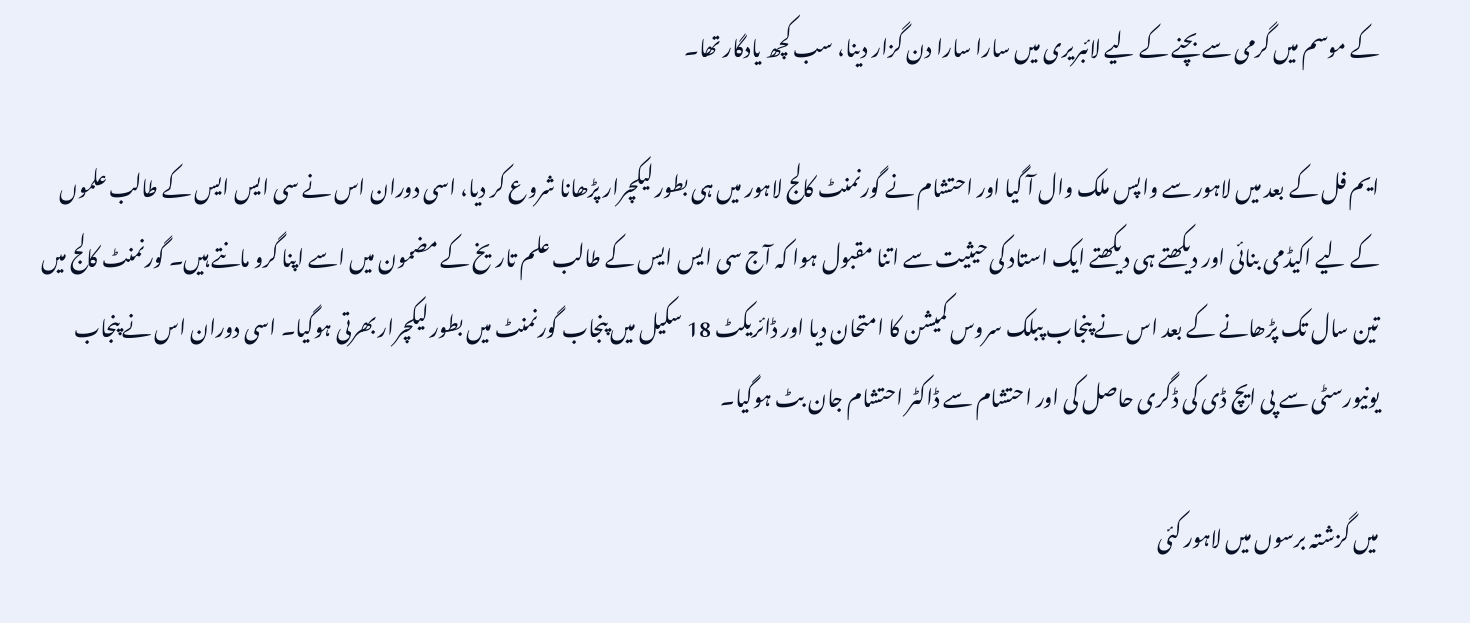کے موسم میں گرمی سے بچنے کے لیے لائبریری میں سارا سارا دن گزار دینا، سب کچھ یادگار تھا۔

ایم فل کے بعد میں لاہور سے واپس ملک وال آ گیا اور احتشام نے گورنمنٹ کالج لاہور میں ہی بطور لیکچرار پڑھانا شروع کر دیا، اسی دوران اس نے سی ایس ایس کے طالب علموں کے لیے اکیڈمی بنائی اور دیکھتے ہی دیکھتے ایک استاد کی حیثیت سے اتنا مقبول ہوا کہ آج سی ایس ایس کے طالب علم تاریخ کے مضمون میں اسے اپنا گرو مانتے ہیں۔ گورنمنٹ کالج میں تین سال تک پڑھانے کے بعد اس نے پنجاب پبلک سروس کمیشن کا امتحان دیا اور ڈائریکٹ 18 سکیل میں پنجاب گورنمنٹ میں بطور لیکچرار بھرتی ہوگیا۔ اسی دوران اس نے پنجاب یونیورسٹی سے پی ایچ ڈی کی ڈگری حاصل کی اور احتشام سے ڈاکٹر احتشام جان بٹ ہوگیا۔

میں گزشتہ برسوں میں لاہور کئی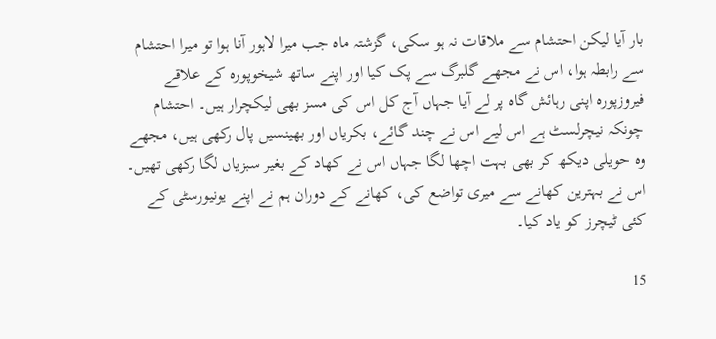بار آیا لیکن احتشام سے ملاقات نہ ہو سکی، گزشتہ ماہ جب میرا لاہور آنا ہوا تو میرا احتشام سے رابطہ ہوا، اس نے مجھے گلبرگ سے پک کیا اور اپنے ساتھ شیخوپورہ کے علاقے فیروزپورہ اپنی رہائش گاہ پر لے آیا جہاں آج کل اس کی مسز بھی لیکچرار ہیں۔ احتشام چونکہ نیچرلسٹ ہے اس لیے اس نے چند گائے، بکریاں اور بھینسیں پال رکھی ہیں، مجھے وہ حویلی دیکھ کر بھی بہت اچھا لگا جہاں اس نے کھاد کے بغیر سبزیاں لگا رکھی تھیں۔ اس نے بہترین کھانے سے میری تواضع کی، کھانے کے دوران ہم نے اپنے یونیورسٹی کے کئی ٹیچرز کو یاد کیا۔

15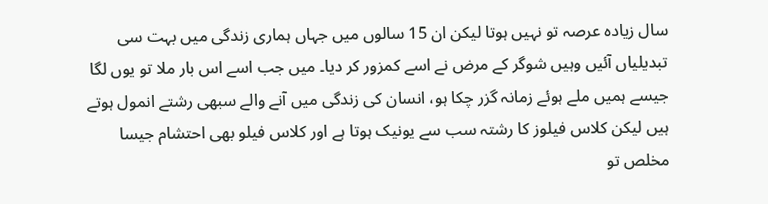سال زیادہ عرصہ تو نہیں ہوتا لیکن ان 15 سالوں میں جہاں ہماری زندگی میں بہت سی تبدیلیاں آئیں وہیں شوگر کے مرض نے اسے کمزور کر دیا۔ میں جب اسے اس بار ملا تو یوں لگا جیسے ہمیں ملے ہوئے زمانہ گزر چکا ہو، انسان کی زندگی میں آنے والے سبھی رشتے انمول ہوتے ہیں لیکن کلاس فیلوز کا رشتہ سب سے یونیک ہوتا ہے اور کلاس فیلو بھی احتشام جیسا مخلص تو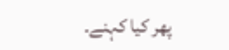پھر کیا کہنے۔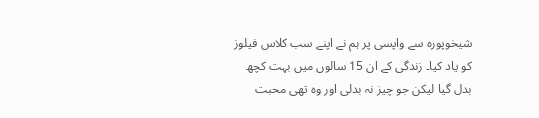شیخوپورہ سے واپسی پر ہم نے اپنے سب کلاس فیلوز کو یاد کیا۔ زندگی کے ان 15 سالوں میں بہت کچھ بدل گیا لیکن جو چیز نہ بدلی اور وہ تھی محبت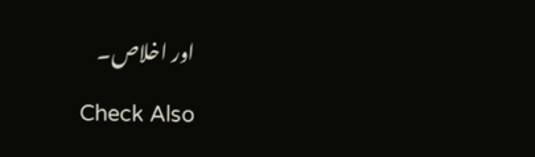اور اخلاص۔

Check Also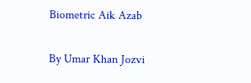Biometric Aik Azab

By Umar Khan Jozvi